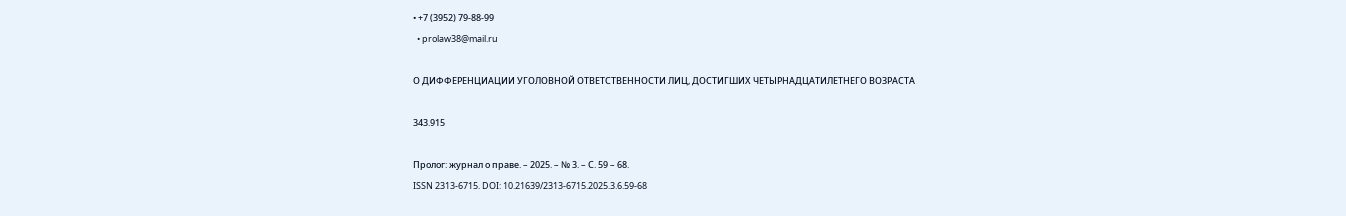• +7 (3952) 79-88-99
  • prolaw38@mail.ru

О ДИФФЕРЕНЦИАЦИИ УГОЛОВНОЙ ОТВЕТСТВЕННОСТИ ЛИЦ, ДОСТИГШИХ ЧЕТЫРНАДЦАТИЛЕТНЕГО ВОЗРАСТА

343.915

Пролог: журнал о праве. – 2025. – № 3. – С. 59 – 68.
ISSN 2313-6715. DOI: 10.21639/2313-6715.2025.3.6.59-68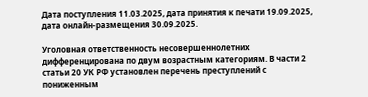Дата поступления 11.03.2025, дата принятия к печати 19.09.2025,
дата онлайн-размещения 30.09.2025.

Уголовная ответственность несовершеннолетних дифференцирована по двум возрастным категориям. В части 2 статьи 20 УК РФ установлен перечень преступлений с пониженным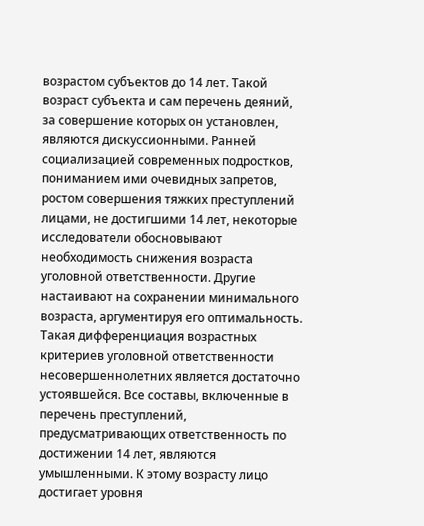возрастом субъектов до 14 лет. Такой возраст субъекта и сам перечень деяний, за совершение которых он установлен, являются дискуссионными. Ранней социализацией современных подростков, пониманием ими очевидных запретов, ростом совершения тяжких преступлений лицами, не достигшими 14 лет, некоторые исследователи обосновывают необходимость снижения возраста уголовной ответственности. Другие настаивают на сохранении минимального возраста, аргументируя его оптимальность. Такая дифференциация возрастных критериев уголовной ответственности несовершеннолетних является достаточно устоявшейся. Все составы, включенные в перечень преступлений, предусматривающих ответственность по достижении 14 лет, являются умышленными. К этому возрасту лицо достигает уровня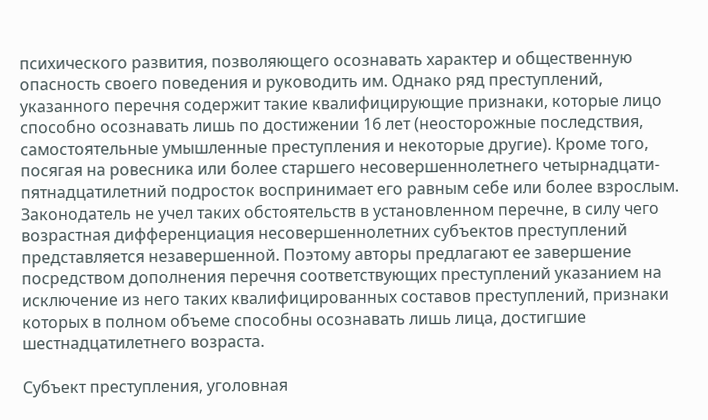психического развития, позволяющего осознавать характер и общественную опасность своего поведения и руководить им. Однако ряд преступлений, указанного перечня содержит такие квалифицирующие признаки, которые лицо способно осознавать лишь по достижении 16 лет (неосторожные последствия, самостоятельные умышленные преступления и некоторые другие). Кроме того, посягая на ровесника или более старшего несовершеннолетнего четырнадцати-пятнадцатилетний подросток воспринимает его равным себе или более взрослым. Законодатель не учел таких обстоятельств в установленном перечне, в силу чего возрастная дифференциация несовершеннолетних субъектов преступлений представляется незавершенной. Поэтому авторы предлагают ее завершение посредством дополнения перечня соответствующих преступлений указанием на исключение из него таких квалифицированных составов преступлений, признаки которых в полном объеме способны осознавать лишь лица, достигшие шестнадцатилетнего возраста.

Субъект преступления, уголовная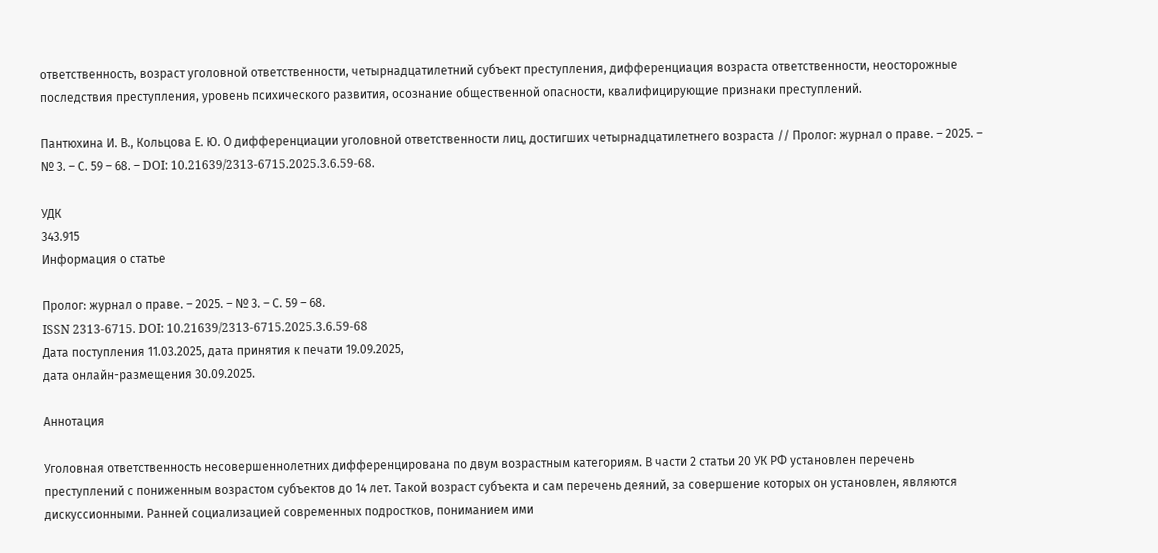ответственность, возраст уголовной ответственности, четырнадцатилетний субъект преступления, дифференциация возраста ответственности, неосторожные последствия преступления, уровень психического развития, осознание общественной опасности, квалифицирующие признаки преступлений.

Пантюхина И. В., Кольцова Е. Ю. О дифференциации уголовной ответственности лиц, достигших четырнадцатилетнего возраста // Пролог: журнал о праве. – 2025. – № 3. – С. 59 – 68. – DOI: 10.21639/2313-6715.2025.3.6.59-68.

УДК
343.915
Информация о статье

Пролог: журнал о праве. – 2025. – № 3. – С. 59 – 68.
ISSN 2313-6715. DOI: 10.21639/2313-6715.2025.3.6.59-68
Дата поступления 11.03.2025, дата принятия к печати 19.09.2025,
дата онлайн-размещения 30.09.2025.

Аннотация

Уголовная ответственность несовершеннолетних дифференцирована по двум возрастным категориям. В части 2 статьи 20 УК РФ установлен перечень преступлений с пониженным возрастом субъектов до 14 лет. Такой возраст субъекта и сам перечень деяний, за совершение которых он установлен, являются дискуссионными. Ранней социализацией современных подростков, пониманием ими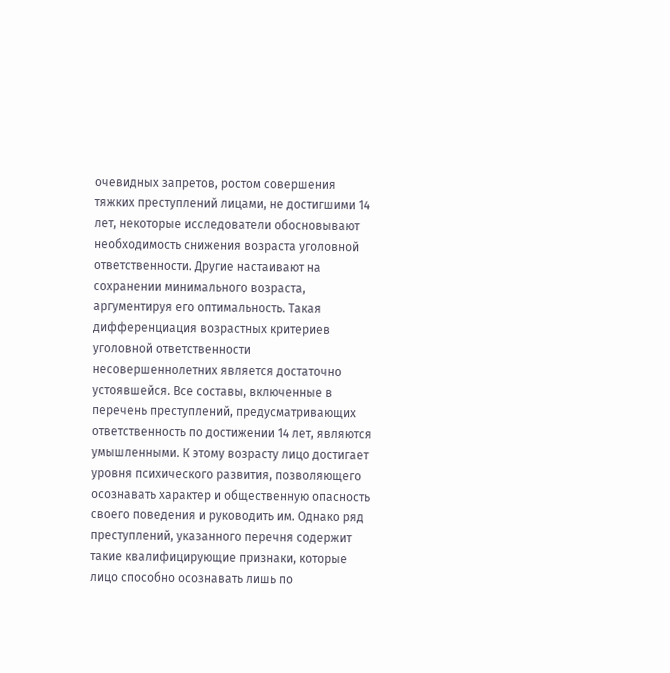очевидных запретов, ростом совершения тяжких преступлений лицами, не достигшими 14 лет, некоторые исследователи обосновывают необходимость снижения возраста уголовной ответственности. Другие настаивают на сохранении минимального возраста, аргументируя его оптимальность. Такая дифференциация возрастных критериев уголовной ответственности несовершеннолетних является достаточно устоявшейся. Все составы, включенные в перечень преступлений, предусматривающих ответственность по достижении 14 лет, являются умышленными. К этому возрасту лицо достигает уровня психического развития, позволяющего осознавать характер и общественную опасность своего поведения и руководить им. Однако ряд преступлений, указанного перечня содержит такие квалифицирующие признаки, которые лицо способно осознавать лишь по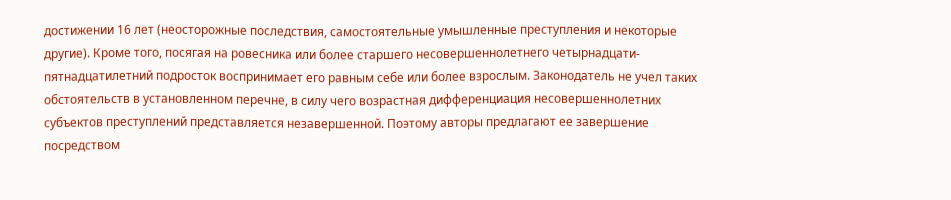достижении 16 лет (неосторожные последствия, самостоятельные умышленные преступления и некоторые другие). Кроме того, посягая на ровесника или более старшего несовершеннолетнего четырнадцати-пятнадцатилетний подросток воспринимает его равным себе или более взрослым. Законодатель не учел таких обстоятельств в установленном перечне, в силу чего возрастная дифференциация несовершеннолетних субъектов преступлений представляется незавершенной. Поэтому авторы предлагают ее завершение посредством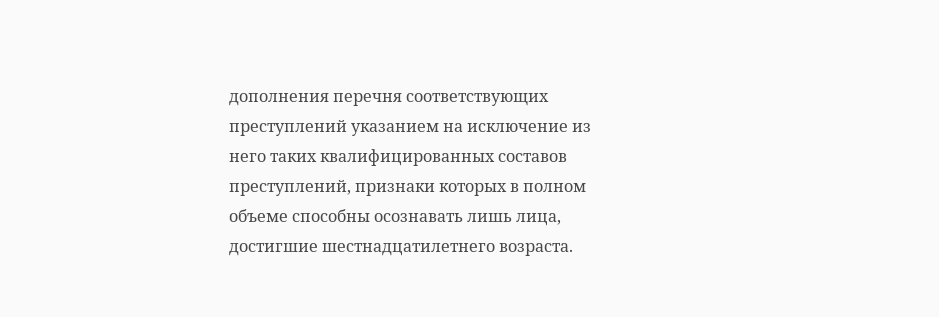дополнения перечня соответствующих преступлений указанием на исключение из него таких квалифицированных составов преступлений, признаки которых в полном объеме способны осознавать лишь лица, достигшие шестнадцатилетнего возраста.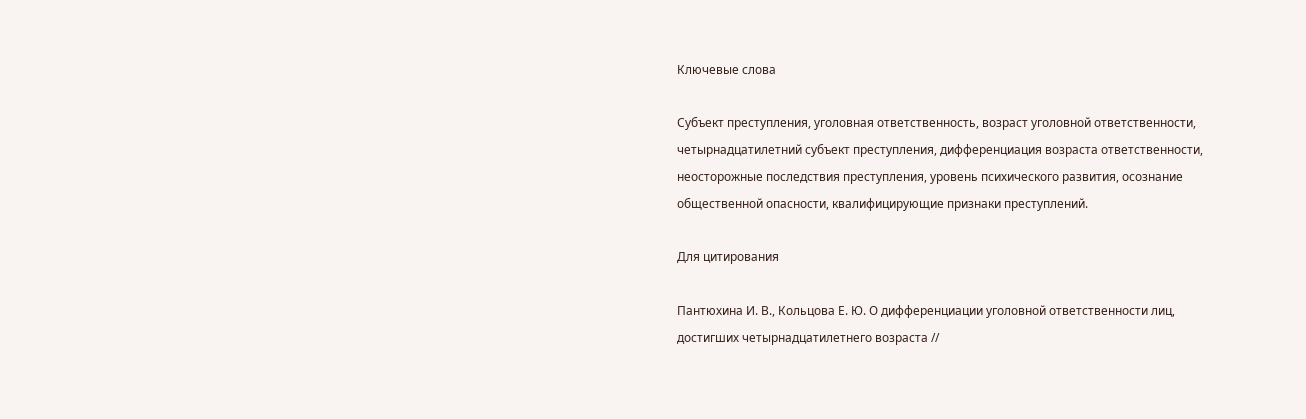Ключевые слова

Субъект преступления, уголовная ответственность, возраст уголовной ответственности, четырнадцатилетний субъект преступления, дифференциация возраста ответственности, неосторожные последствия преступления, уровень психического развития, осознание общественной опасности, квалифицирующие признаки преступлений.

Для цитирования

Пантюхина И. В., Кольцова Е. Ю. О дифференциации уголовной ответственности лиц, достигших четырнадцатилетнего возраста //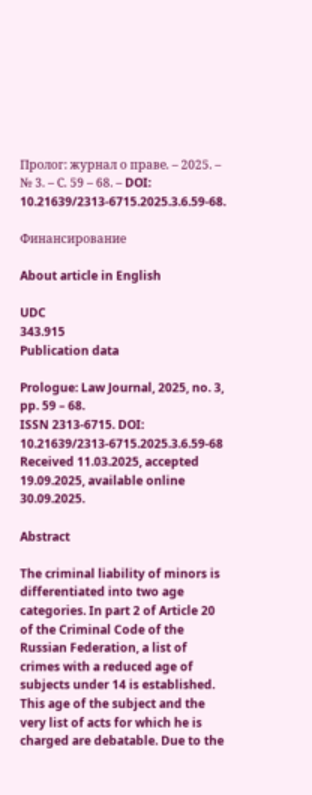Пролог: журнал о праве. – 2025. – № 3. – С. 59 – 68. – DOI: 10.21639/2313-6715.2025.3.6.59-68.

Финансирование

About article in English

UDC
343.915
Publication data

Prologue: Law Journal, 2025, no. 3, pp. 59 – 68.
ISSN 2313-6715. DOI: 10.21639/2313-6715.2025.3.6.59-68
Received 11.03.2025, accepted 19.09.2025, available online 30.09.2025.

Abstract

The criminal liability of minors is differentiated into two age categories. In part 2 of Article 20 of the Criminal Code of the Russian Federation, a list of crimes with a reduced age of subjects under 14 is established. This age of the subject and the very list of acts for which he is charged are debatable. Due to the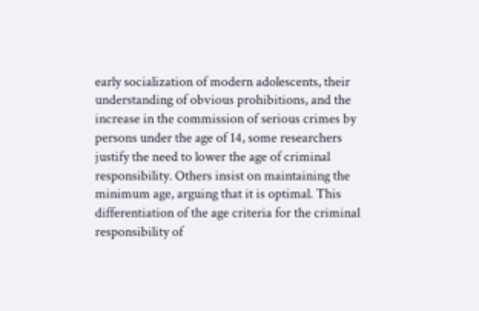early socialization of modern adolescents, their understanding of obvious prohibitions, and the increase in the commission of serious crimes by persons under the age of 14, some researchers justify the need to lower the age of criminal responsibility. Others insist on maintaining the minimum age, arguing that it is optimal. This differentiation of the age criteria for the criminal responsibility of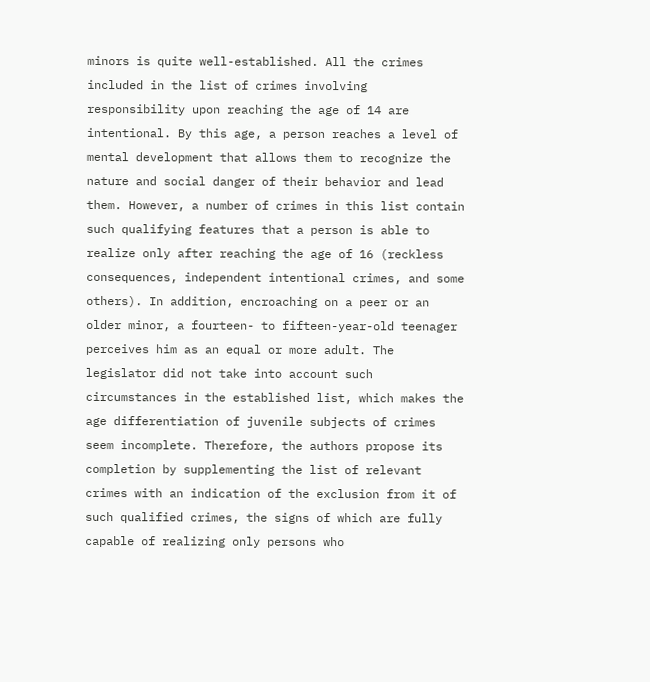minors is quite well-established. All the crimes included in the list of crimes involving responsibility upon reaching the age of 14 are intentional. By this age, a person reaches a level of mental development that allows them to recognize the nature and social danger of their behavior and lead them. However, a number of crimes in this list contain such qualifying features that a person is able to realize only after reaching the age of 16 (reckless consequences, independent intentional crimes, and some others). In addition, encroaching on a peer or an older minor, a fourteen- to fifteen-year-old teenager perceives him as an equal or more adult. The legislator did not take into account such circumstances in the established list, which makes the age differentiation of juvenile subjects of crimes seem incomplete. Therefore, the authors propose its completion by supplementing the list of relevant crimes with an indication of the exclusion from it of such qualified crimes, the signs of which are fully capable of realizing only persons who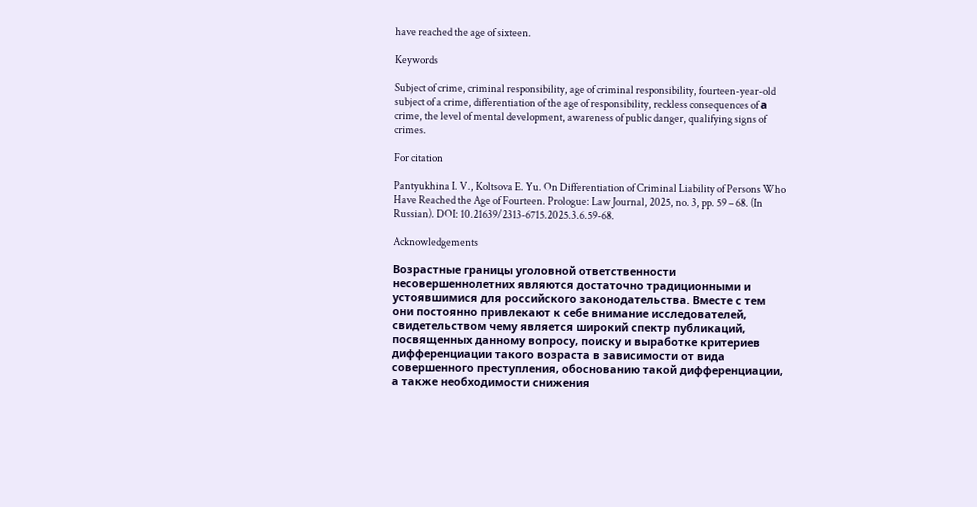have reached the age of sixteen.

Keywords

Subject of crime, criminal responsibility, age of criminal responsibility, fourteen-year-old subject of a crime, differentiation of the age of responsibility, reckless consequences of а crime, the level of mental development, awareness of public danger, qualifying signs of crimes.

For citation

Pantyukhina I. V., Koltsova E. Yu. On Differentiation of Criminal Liability of Persons Who Have Reached the Age of Fourteen. Prologue: Law Journal, 2025, no. 3, pp. 59 – 68. (In Russian). DOI: 10.21639/2313-6715.2025.3.6.59-68.

Acknowledgements

Возрастные границы уголовной ответственности несовершеннолетних являются достаточно традиционными и устоявшимися для российского законодательства. Вместе с тем они постоянно привлекают к себе внимание исследователей, свидетельством чему является широкий спектр публикаций, посвященных данному вопросу, поиску и выработке критериев дифференциации такого возраста в зависимости от вида совершенного преступления, обоснованию такой дифференциации, а также необходимости снижения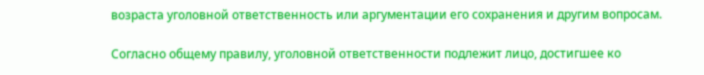возраста уголовной ответственность или аргументации его сохранения и другим вопросам.

Согласно общему правилу, уголовной ответственности подлежит лицо, достигшее ко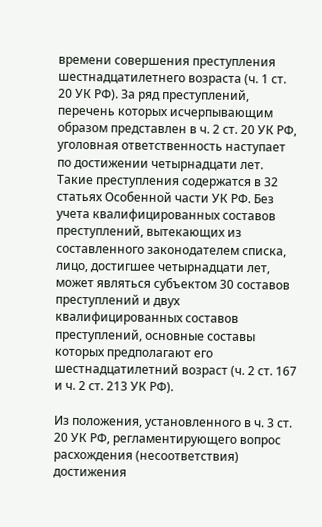времени совершения преступления шестнадцатилетнего возраста (ч. 1 ст. 20 УК РФ). За ряд преступлений, перечень которых исчерпывающим образом представлен в ч. 2 ст. 20 УК РФ, уголовная ответственность наступает по достижении четырнадцати лет. Такие преступления содержатся в 32 статьях Особенной части УК РФ. Без учета квалифицированных составов преступлений, вытекающих из составленного законодателем списка, лицо, достигшее четырнадцати лет, может являться субъектом 30 составов преступлений и двух квалифицированных составов преступлений, основные составы которых предполагают его шестнадцатилетний возраст (ч. 2 ст. 167 и ч. 2 ст. 213 УК РФ).

Из положения, установленного в ч. 3 ст. 20 УК РФ, регламентирующего вопрос расхождения (несоответствия) достижения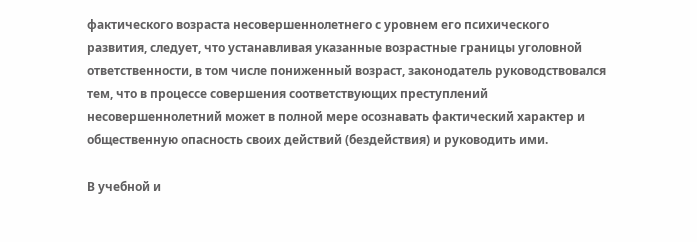фактического возраста несовершеннолетнего с уровнем его психического развития, следует, что устанавливая указанные возрастные границы уголовной ответственности, в том числе пониженный возраст, законодатель руководствовался тем, что в процессе совершения соответствующих преступлений несовершеннолетний может в полной мере осознавать фактический характер и общественную опасность своих действий (бездействия) и руководить ими.

В учебной и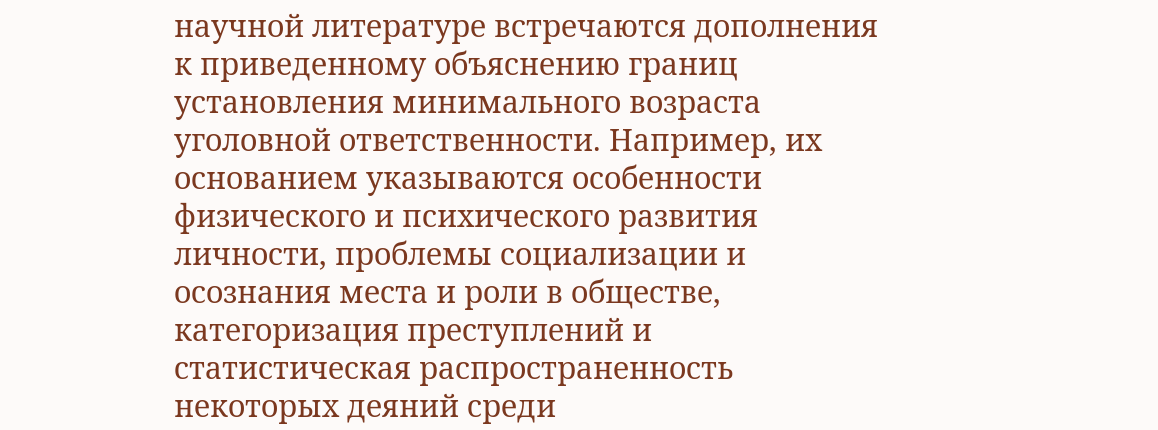научной литературе встречаются дополнения к приведенному объяснению границ установления минимального возраста уголовной ответственности. Например, их основанием указываются особенности физического и психического развития личности, проблемы социализации и осознания места и роли в обществе, категоризация преступлений и статистическая распространенность некоторых деяний среди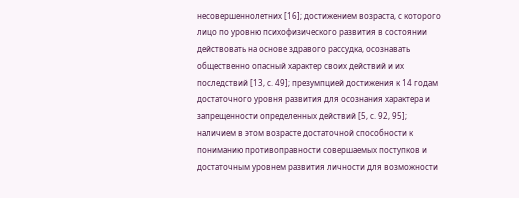несовершеннолетних [16]; достижением возраста, с которого лицо по уровню психофизического развития в состоянии действовать на основе здравого рассудка, осознавать общественно опасный характер своих действий и их последствий [13, с. 49]; презумпцией достижения к 14 годам достаточного уровня развития для осознания характера и запрещенности определенных действий [5, с. 92, 95]; наличием в этом возрасте достаточной способности к пониманию противоправности совершаемых поступков и достаточным уровнем развития личности для возможности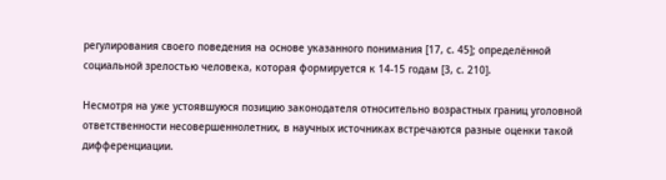регулирования своего поведения на основе указанного понимания [17, с. 45]; определённой социальной зрелостью человека, которая формируется к 14-15 годам [3, с. 210].

Несмотря на уже устоявшуюся позицию законодателя относительно возрастных границ уголовной ответственности несовершеннолетних, в научных источниках встречаются разные оценки такой дифференциации.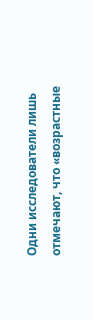Одни исследователи лишь отмечают, что «возрастные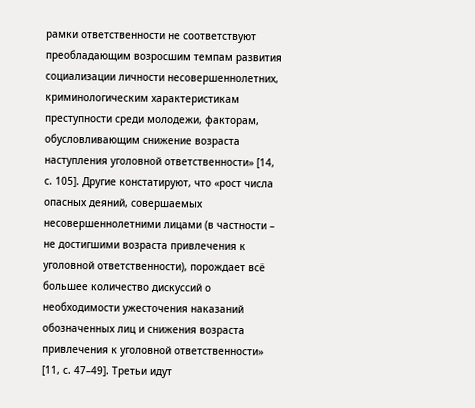рамки ответственности не соответствуют преобладающим возросшим темпам развития социализации личности несовершеннолетних, криминологическим характеристикам преступности среди молодежи, факторам, обусловливающим снижение возраста наступления уголовной ответственности» [14, с. 105]. Другие констатируют, что «рост числа опасных деяний, совершаемых несовершеннолетними лицами (в частности – не достигшими возраста привлечения к уголовной ответственности), порождает всё большее количество дискуссий о необходимости ужесточения наказаний обозначенных лиц и снижения возраста привлечения к уголовной ответственности» [11, с. 47–49]. Третьи идут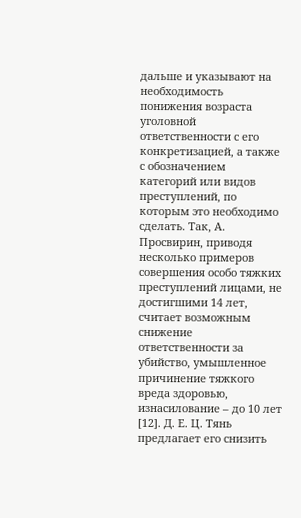дальше и указывают на необходимость понижения возраста уголовной ответственности с его конкретизацией, а также с обозначением категорий или видов преступлений, по которым это необходимо сделать. Так, А. Просвирин, приводя несколько примеров совершения особо тяжких преступлений лицами, не достигшими 14 лет, считает возможным снижение ответственности за убийство, умышленное причинение тяжкого вреда здоровью, изнасилование – до 10 лет [12]. Д. Е. Ц. Тянь предлагает его снизить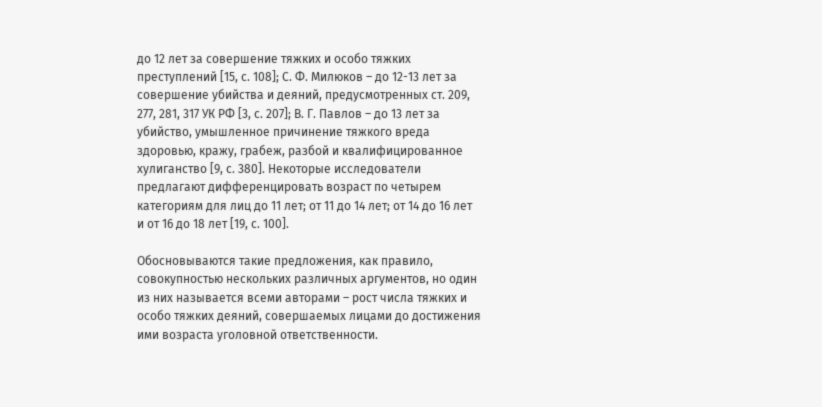до 12 лет за совершение тяжких и особо тяжких преступлений [15, с. 108]; С. Ф. Милюков – до 12-13 лет за совершение убийства и деяний, предусмотренных ст. 209, 277, 281, 317 УК РФ [3, с. 207]; В. Г. Павлов – до 13 лет за убийство, умышленное причинение тяжкого вреда здоровью, кражу, грабеж, разбой и квалифицированное хулиганство [9, с. 380]. Некоторые исследователи предлагают дифференцировать возраст по четырем категориям для лиц до 11 лет; от 11 до 14 лет; от 14 до 16 лет и от 16 до 18 лет [19, с. 100].

Обосновываются такие предложения, как правило, совокупностью нескольких различных аргументов, но один из них называется всеми авторами – рост числа тяжких и особо тяжких деяний, совершаемых лицами до достижения ими возраста уголовной ответственности.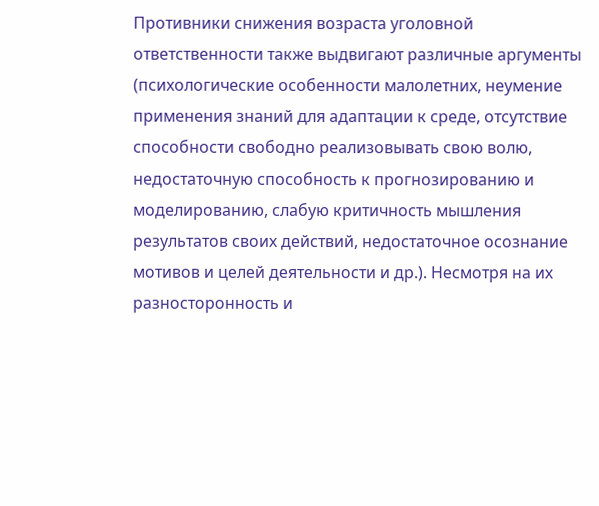Противники снижения возраста уголовной ответственности также выдвигают различные аргументы (психологические особенности малолетних, неумение применения знаний для адаптации к среде, отсутствие способности свободно реализовывать свою волю, недостаточную способность к прогнозированию и моделированию, слабую критичность мышления результатов своих действий, недостаточное осознание мотивов и целей деятельности и др.). Несмотря на их разносторонность и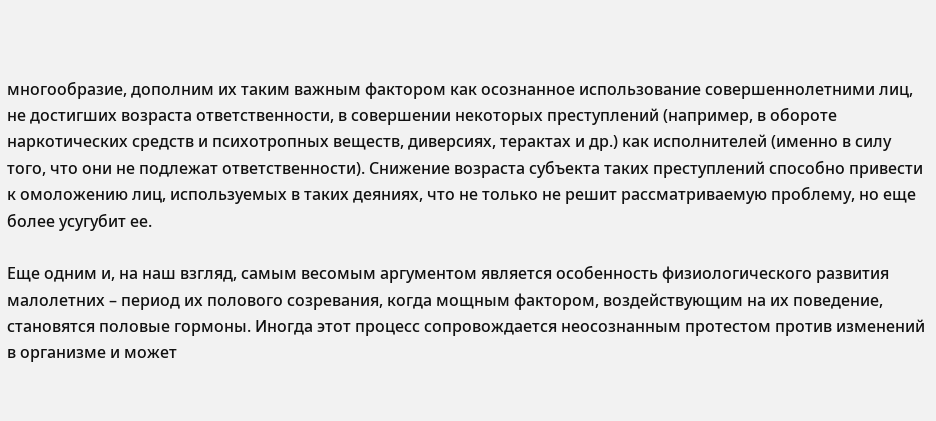многообразие, дополним их таким важным фактором как осознанное использование совершеннолетними лиц, не достигших возраста ответственности, в совершении некоторых преступлений (например, в обороте наркотических средств и психотропных веществ, диверсиях, терактах и др.) как исполнителей (именно в силу того, что они не подлежат ответственности). Снижение возраста субъекта таких преступлений способно привести к омоложению лиц, используемых в таких деяниях, что не только не решит рассматриваемую проблему, но еще более усугубит ее.

Еще одним и, на наш взгляд, самым весомым аргументом является особенность физиологического развития малолетних – период их полового созревания, когда мощным фактором, воздействующим на их поведение, становятся половые гормоны. Иногда этот процесс сопровождается неосознанным протестом против изменений в организме и может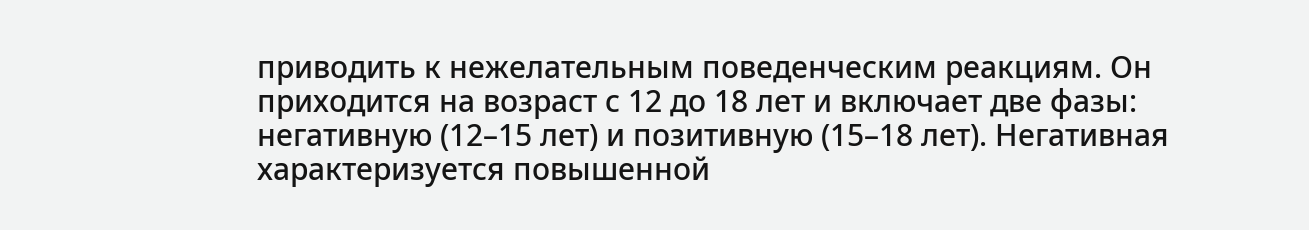приводить к нежелательным поведенческим реакциям. Он приходится на возраст с 12 до 18 лет и включает две фазы: негативную (12–15 лет) и позитивную (15–18 лет). Негативная характеризуется повышенной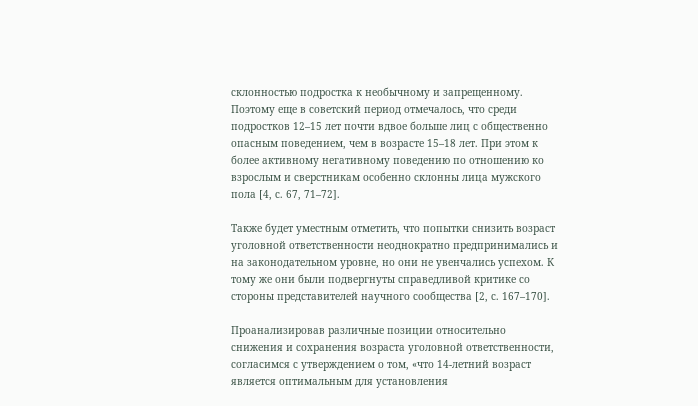склонностью подростка к необычному и запрещенному. Поэтому еще в советский период отмечалось, что среди подростков 12–15 лет почти вдвое больше лиц с общественно опасным поведением, чем в возрасте 15–18 лет. При этом к более активному негативному поведению по отношению ко взрослым и сверстникам особенно склонны лица мужского пола [4, с. 67, 71–72].

Также будет уместным отметить, что попытки снизить возраст уголовной ответственности неоднократно предпринимались и на законодательном уровне, но они не увенчались успехом. К тому же они были подвергнуты справедливой критике со стороны представителей научного сообщества [2, с. 167–170].

Проанализировав различные позиции относительно снижения и сохранения возраста уголовной ответственности, согласимся с утверждением о том, «что 14-летний возраст является оптимальным для установления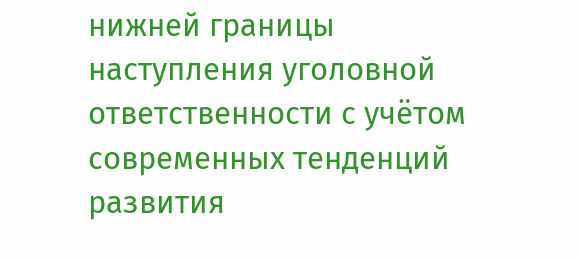нижней границы наступления уголовной ответственности с учётом современных тенденций развития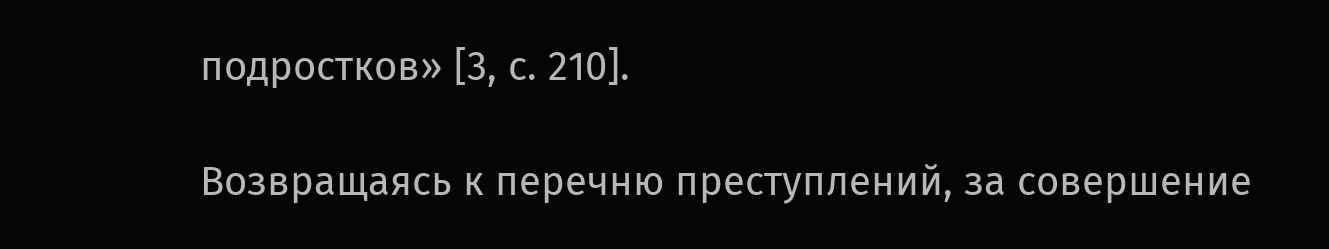подростков» [3, с. 210].

Возвращаясь к перечню преступлений, за совершение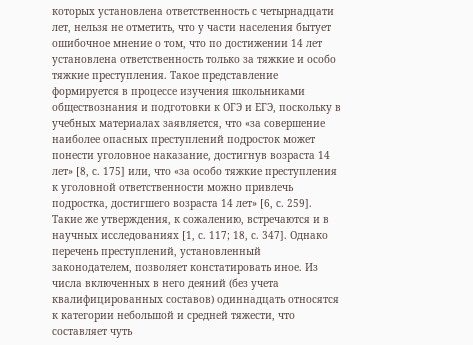которых установлена ответственность с четырнадцати лет, нельзя не отметить, что у части населения бытует ошибочное мнение о том, что по достижении 14 лет установлена ответственность только за тяжкие и особо тяжкие преступления. Такое представление формируется в процессе изучения школьниками обществознания и подготовки к ОГЭ и ЕГЭ, поскольку в учебных материалах заявляется, что «за совершение наиболее опасных преступлений подросток может понести уголовное наказание, достигнув возраста 14 лет» [8, с. 175] или, что «за особо тяжкие преступления к уголовной ответственности можно привлечь подростка, достигшего возраста 14 лет» [6, с. 259]. Такие же утверждения, к сожалению, встречаются и в научных исследованиях [1, с. 117; 18, с. 347]. Однако перечень преступлений, установленный законодателем, позволяет констатировать иное. Из числа включенных в него деяний (без учета квалифицированных составов) одиннадцать относятся к категории небольшой и средней тяжести, что составляет чуть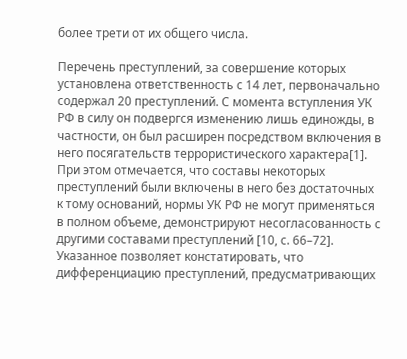более трети от их общего числа.

Перечень преступлений, за совершение которых установлена ответственность с 14 лет, первоначально содержал 20 преступлений. С момента вступления УК РФ в силу он подвергся изменению лишь единожды, в частности, он был расширен посредством включения в него посягательств террористического характера[1]. При этом отмечается, что составы некоторых преступлений были включены в него без достаточных к тому оснований, нормы УК РФ не могут применяться в полном объеме, демонстрируют несогласованность с другими составами преступлений [10, с. 66–72]. Указанное позволяет констатировать, что дифференциацию преступлений, предусматривающих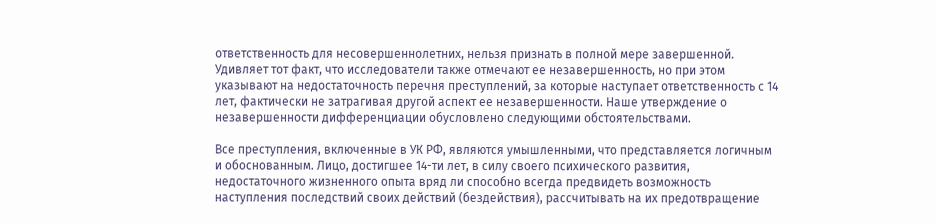ответственность для несовершеннолетних, нельзя признать в полной мере завершенной. Удивляет тот факт, что исследователи также отмечают ее незавершенность, но при этом указывают на недостаточность перечня преступлений, за которые наступает ответственность с 14 лет, фактически не затрагивая другой аспект ее незавершенности. Наше утверждение о незавершенности дифференциации обусловлено следующими обстоятельствами.

Все преступления, включенные в УК РФ, являются умышленными, что представляется логичным и обоснованным. Лицо, достигшее 14-ти лет, в силу своего психического развития, недостаточного жизненного опыта вряд ли способно всегда предвидеть возможность наступления последствий своих действий (бездействия), рассчитывать на их предотвращение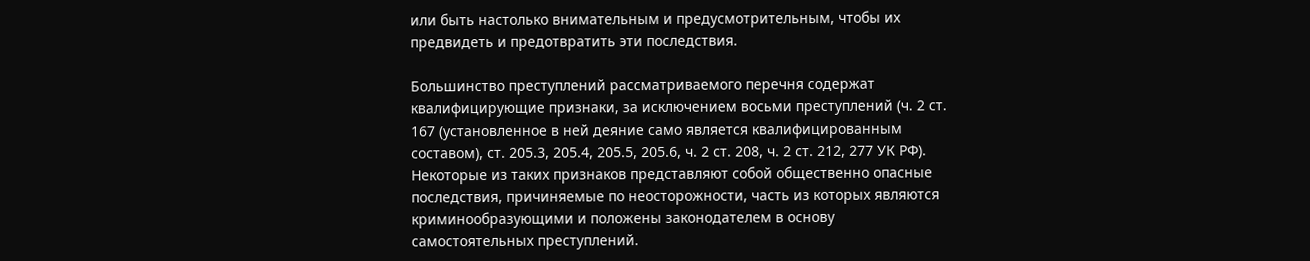или быть настолько внимательным и предусмотрительным, чтобы их предвидеть и предотвратить эти последствия.

Большинство преступлений рассматриваемого перечня содержат квалифицирующие признаки, за исключением восьми преступлений (ч. 2 ст. 167 (установленное в ней деяние само является квалифицированным составом), ст. 205.3, 205.4, 205.5, 205.6, ч. 2 ст. 208, ч. 2 ст. 212, 277 УК РФ). Некоторые из таких признаков представляют собой общественно опасные последствия, причиняемые по неосторожности, часть из которых являются криминообразующими и положены законодателем в основу самостоятельных преступлений.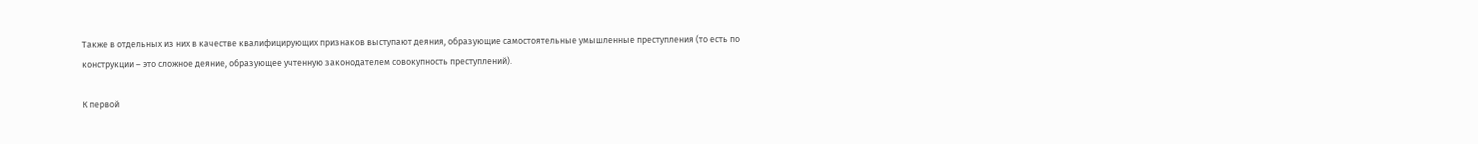Также в отдельных из них в качестве квалифицирующих признаков выступают деяния, образующие самостоятельные умышленные преступления (то есть по конструкции – это сложное деяние, образующее учтенную законодателем совокупность преступлений).

К первой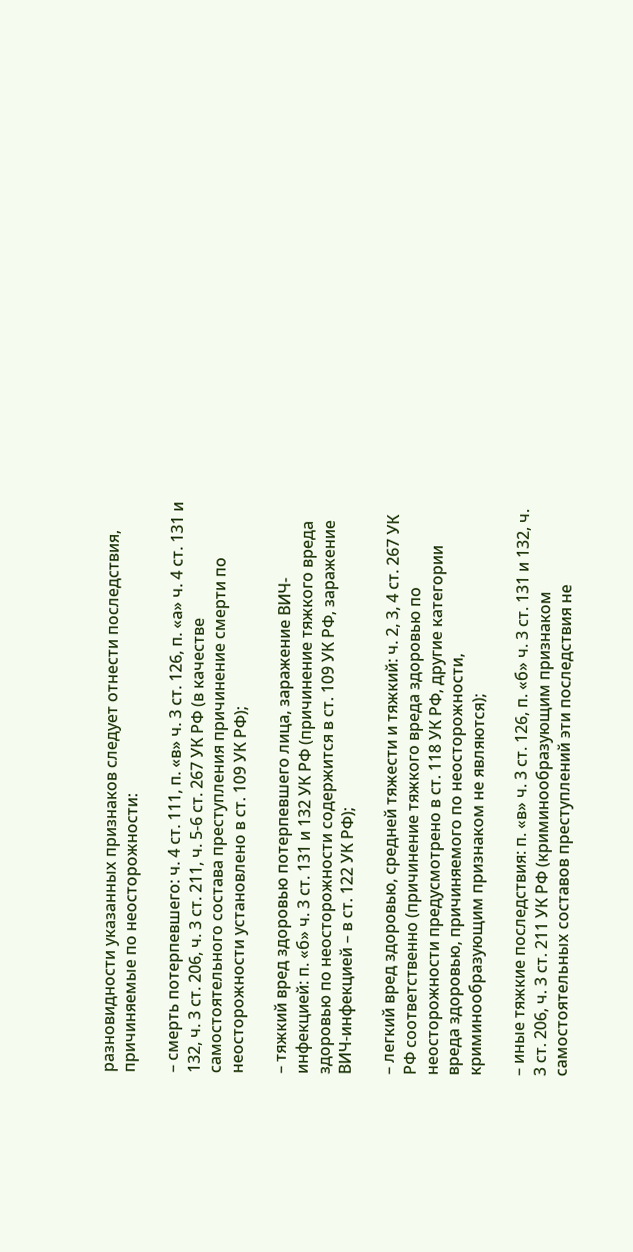разновидности указанных признаков следует отнести последствия, причиняемые по неосторожности:

– смерть потерпевшего: ч. 4 ст. 111, п. «в» ч. 3 ст. 126, п. «а» ч. 4 ст. 131 и 132, ч. 3 ст. 206, ч. 3 ст. 211, ч. 5-6 ст. 267 УК РФ (в качестве самостоятельного состава преступления причинение смерти по неосторожности установлено в ст. 109 УК РФ);

– тяжкий вред здоровью потерпевшего лица, заражение ВИЧ-инфекцией: п. «б» ч. 3 ст. 131 и 132 УК РФ (причинение тяжкого вреда здоровью по неосторожности содержится в ст. 109 УК РФ, заражение ВИЧ-инфекцией – в ст. 122 УК РФ);

– легкий вред здоровью, средней тяжести и тяжкий: ч. 2, 3, 4 ст. 267 УК РФ соответственно (причинение тяжкого вреда здоровью по неосторожности предусмотрено в ст. 118 УК РФ, другие категории вреда здоровью, причиняемого по неосторожности, криминообразующим признаком не являются);

– иные тяжкие последствия: п. «в» ч. 3 ст. 126, п. «б» ч. 3 ст. 131 и 132, ч. 3 ст. 206, ч. 3 ст. 211 УК РФ (криминообразующим признаком самостоятельных составов преступлений эти последствия не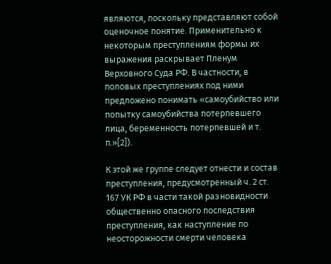являются, поскольку представляют собой оценочное понятие. Применительно к некоторым преступлениям формы их выражения раскрывает Пленум Верховного Суда РФ. В частности, в половых преступлениях под ними предложено понимать «самоубийство или попытку самоубийства потерпевшего лица, беременность потерпевшей и т. п.»[2]).

К этой же группе следует отнести и состав преступления, предусмотренный ч. 2 ст. 167 УК РФ в части такой разновидности общественно опасного последствия преступления, как наступление по неосторожности смерти человека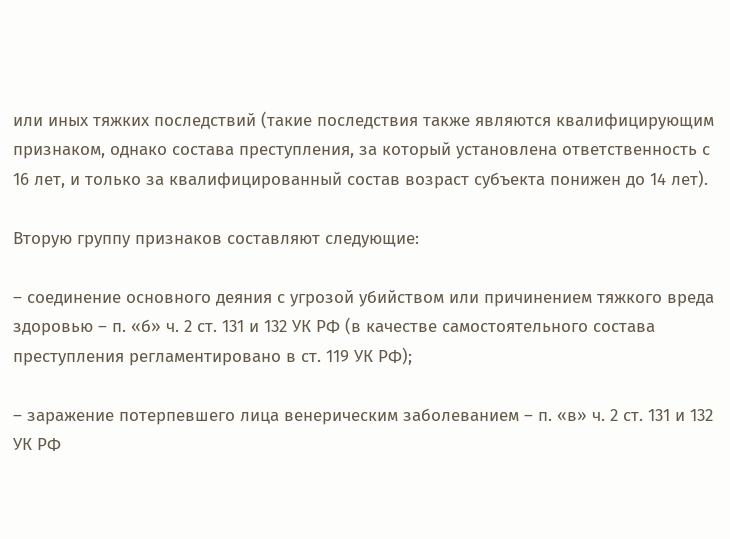или иных тяжких последствий (такие последствия также являются квалифицирующим признаком, однако состава преступления, за который установлена ответственность с 16 лет, и только за квалифицированный состав возраст субъекта понижен до 14 лет).

Вторую группу признаков составляют следующие:

– соединение основного деяния с угрозой убийством или причинением тяжкого вреда здоровью – п. «б» ч. 2 ст. 131 и 132 УК РФ (в качестве самостоятельного состава преступления регламентировано в ст. 119 УК РФ);

– заражение потерпевшего лица венерическим заболеванием – п. «в» ч. 2 ст. 131 и 132 УК РФ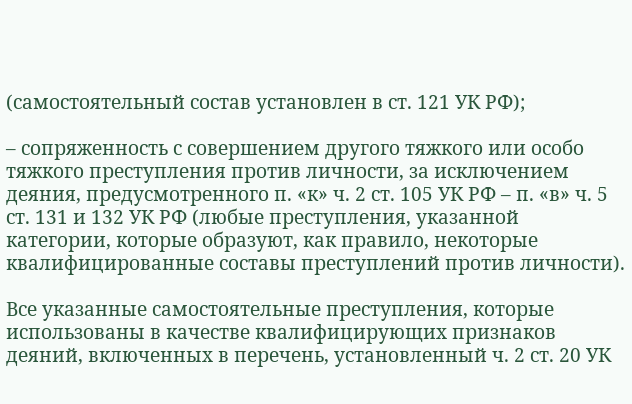(самостоятельный состав установлен в ст. 121 УК РФ);

– сопряженность с совершением другого тяжкого или особо тяжкого преступления против личности, за исключением деяния, предусмотренного п. «к» ч. 2 ст. 105 УК РФ – п. «в» ч. 5 ст. 131 и 132 УК РФ (любые преступления, указанной категории, которые образуют, как правило, некоторые квалифицированные составы преступлений против личности).

Все указанные самостоятельные преступления, которые использованы в качестве квалифицирующих признаков деяний, включенных в перечень, установленный ч. 2 ст. 20 УК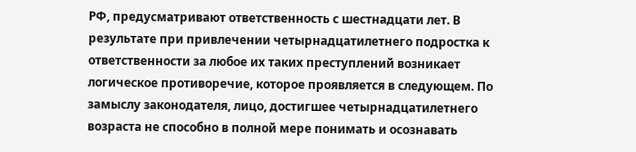РФ, предусматривают ответственность с шестнадцати лет. В результате при привлечении четырнадцатилетнего подростка к ответственности за любое их таких преступлений возникает логическое противоречие, которое проявляется в следующем. По замыслу законодателя, лицо, достигшее четырнадцатилетнего возраста не способно в полной мере понимать и осознавать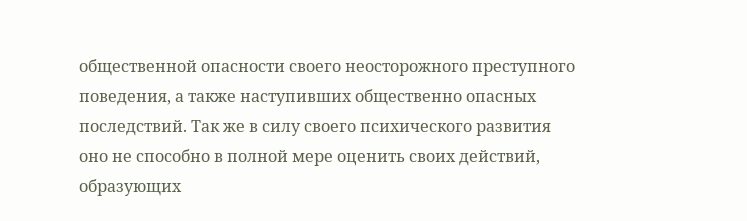общественной опасности своего неосторожного преступного поведения, а также наступивших общественно опасных последствий. Так же в силу своего психического развития оно не способно в полной мере оценить своих действий, образующих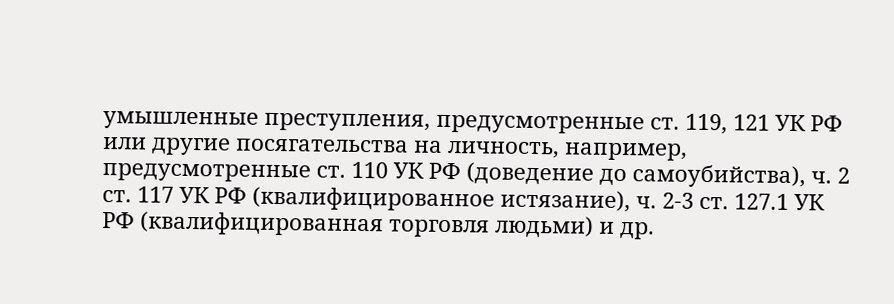умышленные преступления, предусмотренные ст. 119, 121 УК РФ или другие посягательства на личность, например, предусмотренные ст. 110 УК РФ (доведение до самоубийства), ч. 2 ст. 117 УК РФ (квалифицированное истязание), ч. 2-3 ст. 127.1 УК РФ (квалифицированная торговля людьми) и др.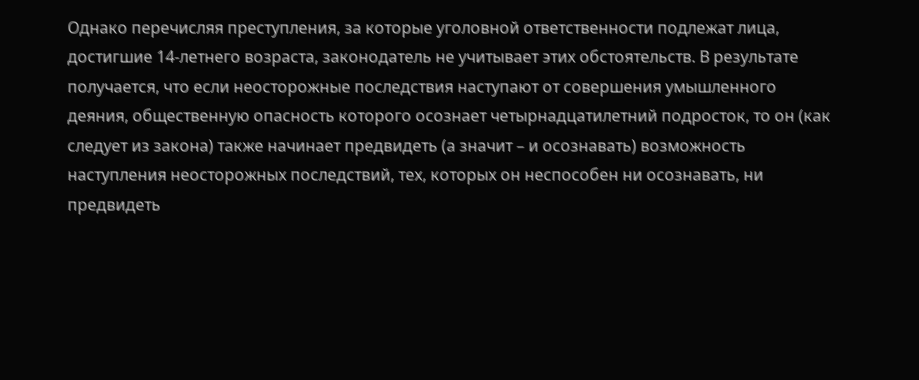Однако перечисляя преступления, за которые уголовной ответственности подлежат лица, достигшие 14-летнего возраста, законодатель не учитывает этих обстоятельств. В результате получается, что если неосторожные последствия наступают от совершения умышленного деяния, общественную опасность которого осознает четырнадцатилетний подросток, то он (как следует из закона) также начинает предвидеть (а значит – и осознавать) возможность наступления неосторожных последствий, тех, которых он неспособен ни осознавать, ни предвидеть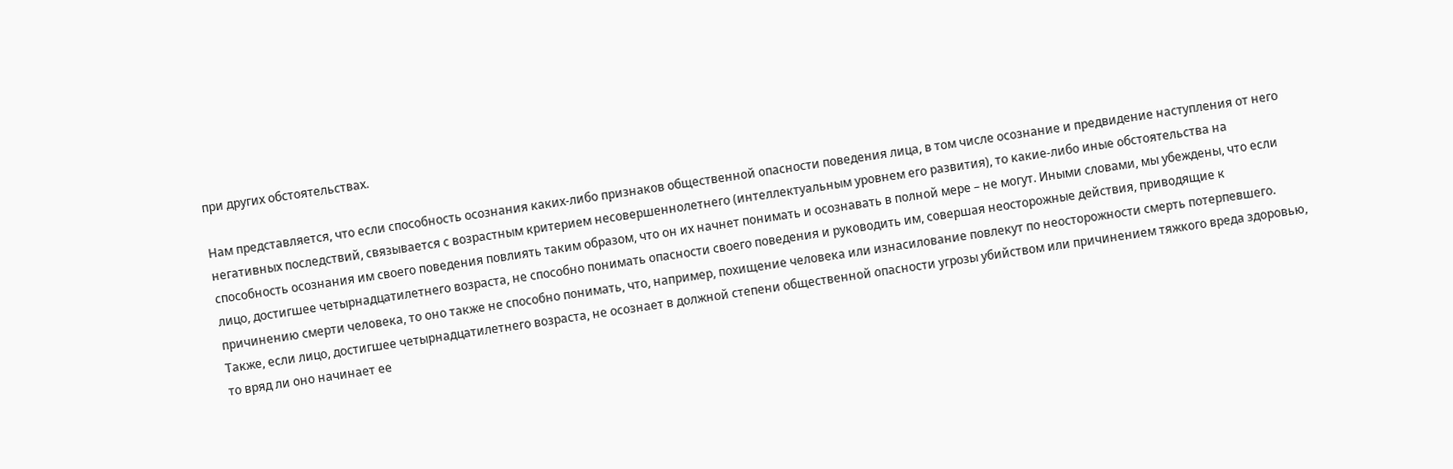при других обстоятельствах.

Нам представляется, что если способность осознания каких-либо признаков общественной опасности поведения лица, в том числе осознание и предвидение наступления от него негативных последствий, связывается с возрастным критерием несовершеннолетнего (интеллектуальным уровнем его развития), то какие-либо иные обстоятельства на способность осознания им своего поведения повлиять таким образом, что он их начнет понимать и осознавать в полной мере – не могут. Иными словами, мы убеждены, что если лицо, достигшее четырнадцатилетнего возраста, не способно понимать опасности своего поведения и руководить им, совершая неосторожные действия, приводящие к причинению смерти человека, то оно также не способно понимать, что, например, похищение человека или изнасилование повлекут по неосторожности смерть потерпевшего. Также, если лицо, достигшее четырнадцатилетнего возраста, не осознает в должной степени общественной опасности угрозы убийством или причинением тяжкого вреда здоровью, то вряд ли оно начинает ее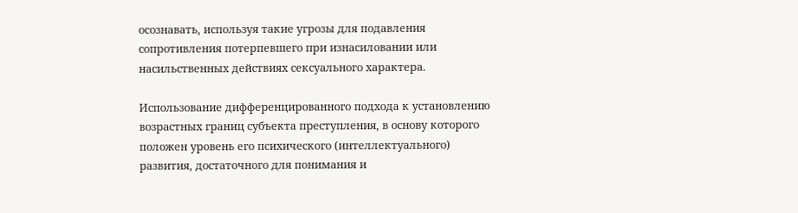осознавать, используя такие угрозы для подавления сопротивления потерпевшего при изнасиловании или насильственных действиях сексуального характера.

Использование дифференцированного подхода к установлению возрастных границ субъекта преступления, в основу которого положен уровень его психического (интеллектуального) развития, достаточного для понимания и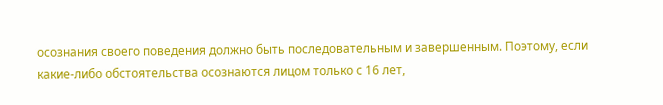осознания своего поведения должно быть последовательным и завершенным. Поэтому, если какие-либо обстоятельства осознаются лицом только с 16 лет,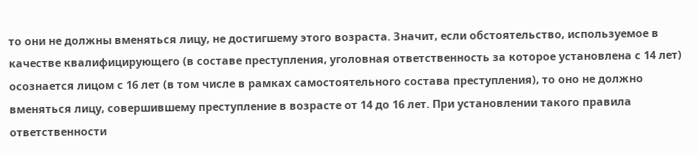то они не должны вменяться лицу, не достигшему этого возраста. Значит, если обстоятельство, используемое в качестве квалифицирующего (в составе преступления, уголовная ответственность за которое установлена с 14 лет) осознается лицом с 16 лет (в том числе в рамках самостоятельного состава преступления), то оно не должно вменяться лицу, совершившему преступление в возрасте от 14 до 16 лет. При установлении такого правила ответственности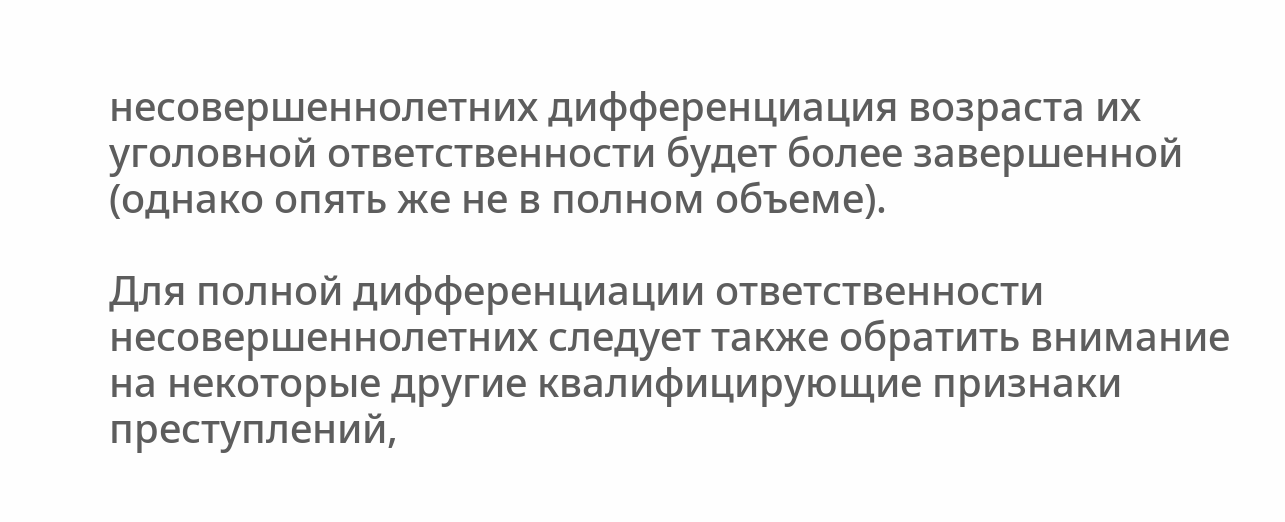несовершеннолетних дифференциация возраста их уголовной ответственности будет более завершенной (однако опять же не в полном объеме).

Для полной дифференциации ответственности несовершеннолетних следует также обратить внимание на некоторые другие квалифицирующие признаки преступлений,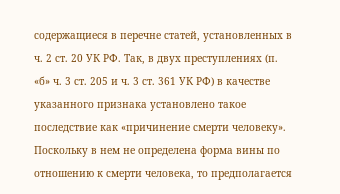содержащиеся в перечне статей, установленных в ч. 2 ст. 20 УК РФ. Так, в двух преступлениях (п. «б» ч. 3 ст. 205 и ч. 3 ст. 361 УК РФ) в качестве указанного признака установлено такое последствие как «причинение смерти человеку». Поскольку в нем не определена форма вины по отношению к смерти человека, то предполагается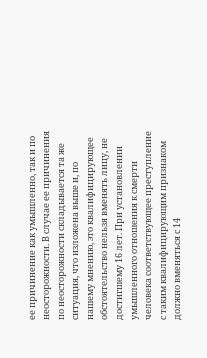ее причинение как умышленно, так и по неосторожности. В случае ее причинения по неосторожности складывается та же ситуация, что изложена выше и, по нашему мнению, это квалифицирующее обстоятельство нельзя вменять лицу, не достигшему 16 лет. При установлении умышленного отношения к смерти человека соответствующее преступление с таким квалифицирующим признаком должно вменяться с 14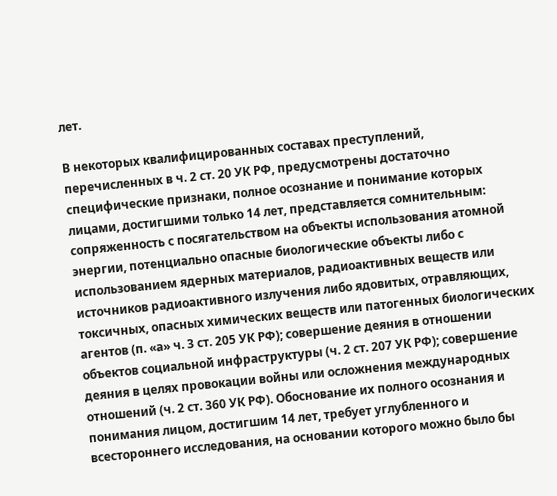лет.

В некоторых квалифицированных составах преступлений, перечисленных в ч. 2 ст. 20 УК РФ, предусмотрены достаточно специфические признаки, полное осознание и понимание которых лицами, достигшими только 14 лет, представляется сомнительным: сопряженность с посягательством на объекты использования атомной энергии, потенциально опасные биологические объекты либо с использованием ядерных материалов, радиоактивных веществ или источников радиоактивного излучения либо ядовитых, отравляющих, токсичных, опасных химических веществ или патогенных биологических агентов (п. «а» ч. 3 ст. 205 УК РФ); совершение деяния в отношении объектов социальной инфраструктуры (ч. 2 ст. 207 УК РФ); совершение деяния в целях провокации войны или осложнения международных отношений (ч. 2 ст. 360 УК РФ). Обоснование их полного осознания и понимания лицом, достигшим 14 лет, требует углубленного и всестороннего исследования, на основании которого можно было бы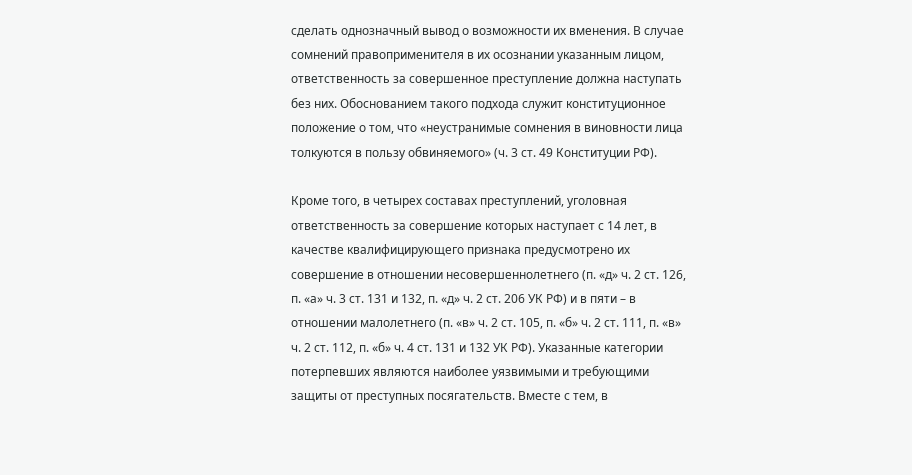сделать однозначный вывод о возможности их вменения. В случае сомнений правоприменителя в их осознании указанным лицом, ответственность за совершенное преступление должна наступать без них. Обоснованием такого подхода служит конституционное положение о том, что «неустранимые сомнения в виновности лица толкуются в пользу обвиняемого» (ч. 3 ст. 49 Конституции РФ).

Кроме того, в четырех составах преступлений, уголовная ответственность за совершение которых наступает с 14 лет, в качестве квалифицирующего признака предусмотрено их совершение в отношении несовершеннолетнего (п. «д» ч. 2 ст. 126, п. «а» ч. 3 ст. 131 и 132, п. «д» ч. 2 ст. 206 УК РФ) и в пяти – в отношении малолетнего (п. «в» ч. 2 ст. 105, п. «б» ч. 2 ст. 111, п. «в» ч. 2 ст. 112, п. «б» ч. 4 ст. 131 и 132 УК РФ). Указанные категории потерпевших являются наиболее уязвимыми и требующими защиты от преступных посягательств. Вместе с тем, в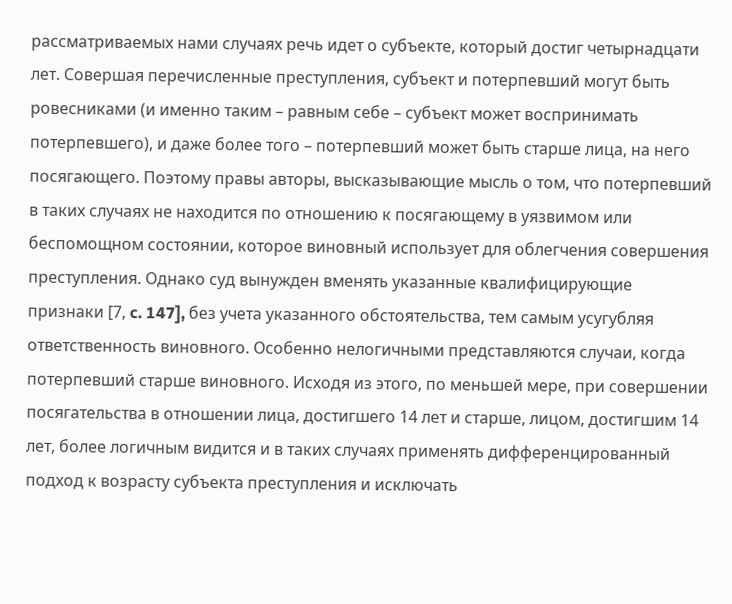рассматриваемых нами случаях речь идет о субъекте, который достиг четырнадцати лет. Совершая перечисленные преступления, субъект и потерпевший могут быть ровесниками (и именно таким – равным себе – субъект может воспринимать потерпевшего), и даже более того – потерпевший может быть старше лица, на него посягающего. Поэтому правы авторы, высказывающие мысль о том, что потерпевший в таких случаях не находится по отношению к посягающему в уязвимом или беспомощном состоянии, которое виновный использует для облегчения совершения преступления. Однако суд вынужден вменять указанные квалифицирующие признаки [7, c. 147], без учета указанного обстоятельства, тем самым усугубляя ответственность виновного. Особенно нелогичными представляются случаи, когда потерпевший старше виновного. Исходя из этого, по меньшей мере, при совершении посягательства в отношении лица, достигшего 14 лет и старше, лицом, достигшим 14 лет, более логичным видится и в таких случаях применять дифференцированный подход к возрасту субъекта преступления и исключать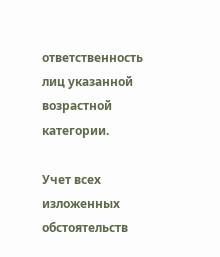ответственность лиц указанной возрастной категории.

Учет всех изложенных обстоятельств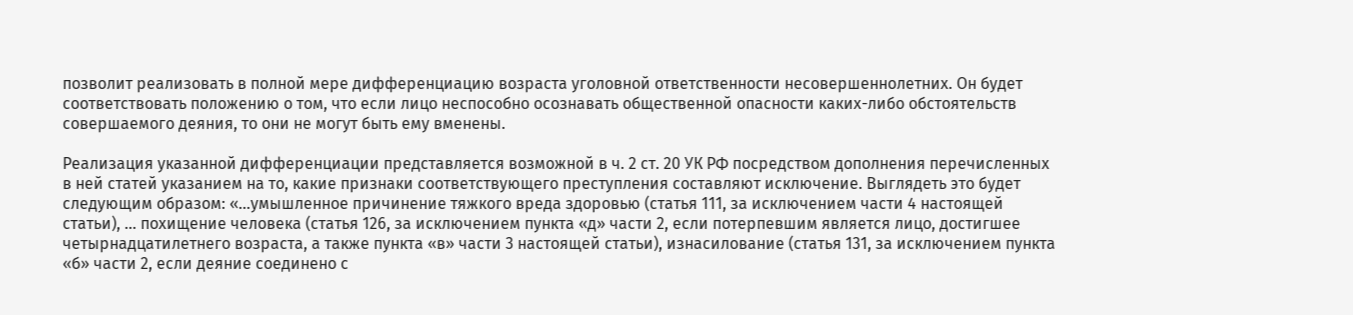позволит реализовать в полной мере дифференциацию возраста уголовной ответственности несовершеннолетних. Он будет соответствовать положению о том, что если лицо неспособно осознавать общественной опасности каких-либо обстоятельств совершаемого деяния, то они не могут быть ему вменены.

Реализация указанной дифференциации представляется возможной в ч. 2 ст. 20 УК РФ посредством дополнения перечисленных в ней статей указанием на то, какие признаки соответствующего преступления составляют исключение. Выглядеть это будет следующим образом: «…умышленное причинение тяжкого вреда здоровью (статья 111, за исключением части 4 настоящей статьи), … похищение человека (статья 126, за исключением пункта «д» части 2, если потерпевшим является лицо, достигшее четырнадцатилетнего возраста, а также пункта «в» части 3 настоящей статьи), изнасилование (статья 131, за исключением пункта «б» части 2, если деяние соединено с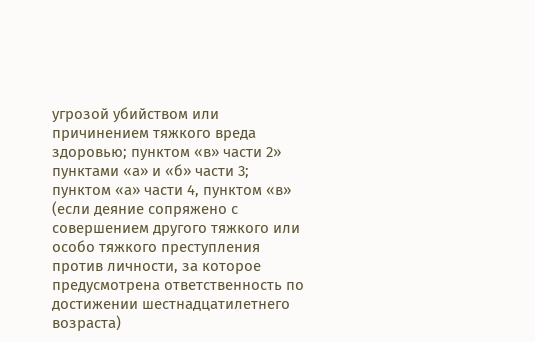угрозой убийством или причинением тяжкого вреда здоровью; пунктом «в» части 2» пунктами «а» и «б» части 3; пунктом «а» части 4, пунктом «в» (если деяние сопряжено с совершением другого тяжкого или особо тяжкого преступления против личности, за которое предусмотрена ответственность по достижении шестнадцатилетнего возраста)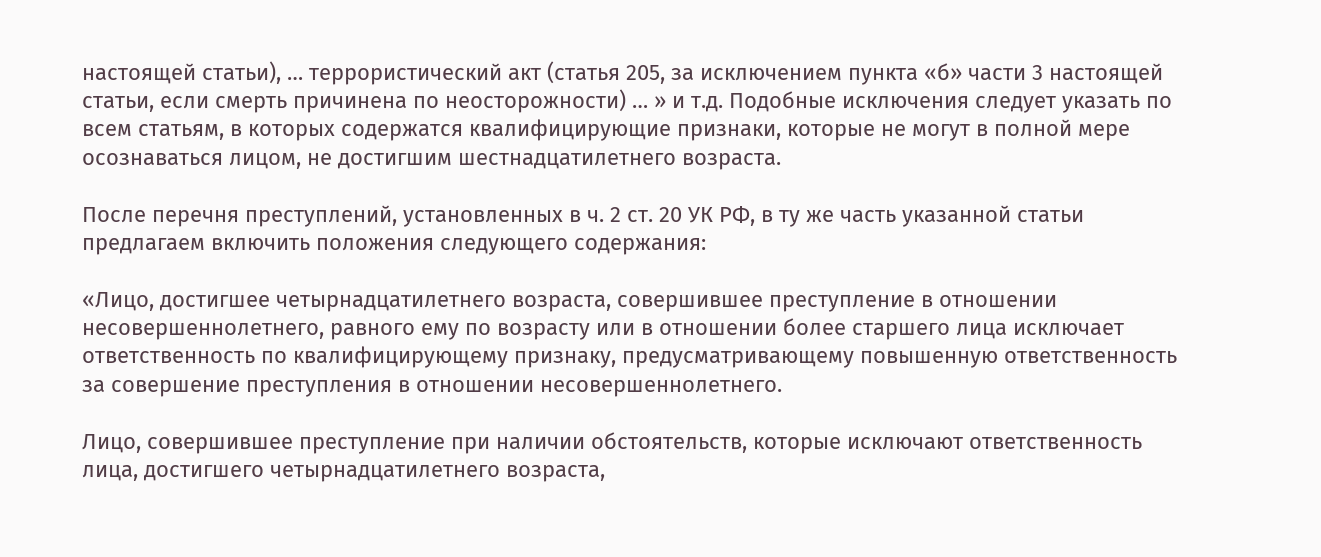настоящей статьи), … террористический акт (статья 205, за исключением пункта «б» части 3 настоящей статьи, если смерть причинена по неосторожности) … » и т.д. Подобные исключения следует указать по всем статьям, в которых содержатся квалифицирующие признаки, которые не могут в полной мере осознаваться лицом, не достигшим шестнадцатилетнего возраста.

После перечня преступлений, установленных в ч. 2 ст. 20 УК РФ, в ту же часть указанной статьи предлагаем включить положения следующего содержания:

«Лицо, достигшее четырнадцатилетнего возраста, совершившее преступление в отношении несовершеннолетнего, равного ему по возрасту или в отношении более старшего лица исключает ответственность по квалифицирующему признаку, предусматривающему повышенную ответственность за совершение преступления в отношении несовершеннолетнего.

Лицо, совершившее преступление при наличии обстоятельств, которые исключают ответственность лица, достигшего четырнадцатилетнего возраста,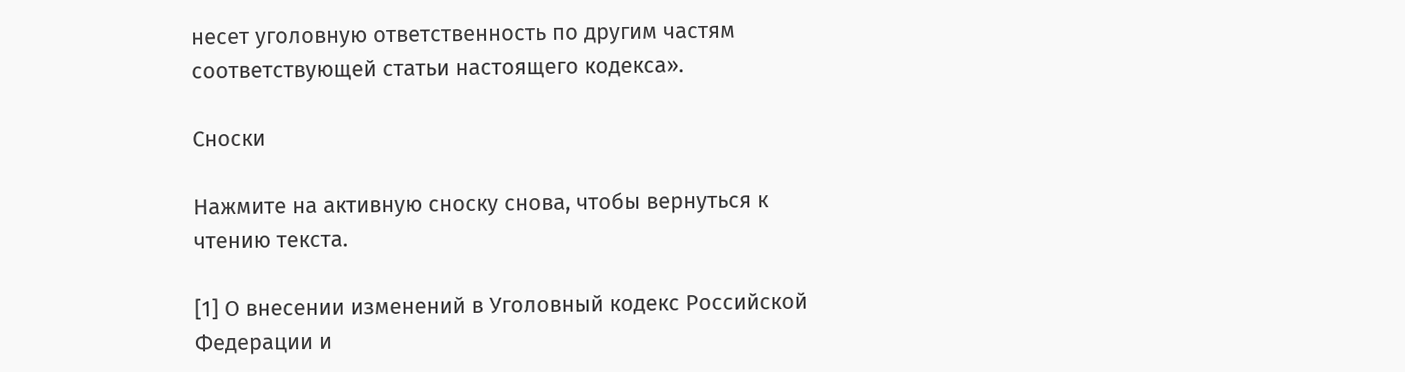несет уголовную ответственность по другим частям соответствующей статьи настоящего кодекса».

Сноски

Нажмите на активную сноску снова, чтобы вернуться к чтению текста.

[1] О внесении изменений в Уголовный кодекс Российской Федерации и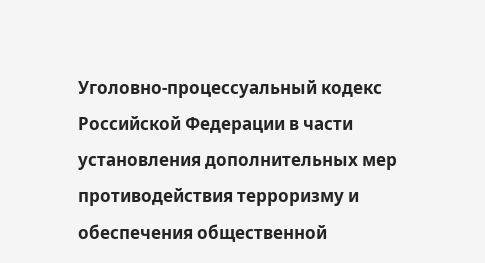Уголовно-процессуальный кодекс Российской Федерации в части установления дополнительных мер противодействия терроризму и обеспечения общественной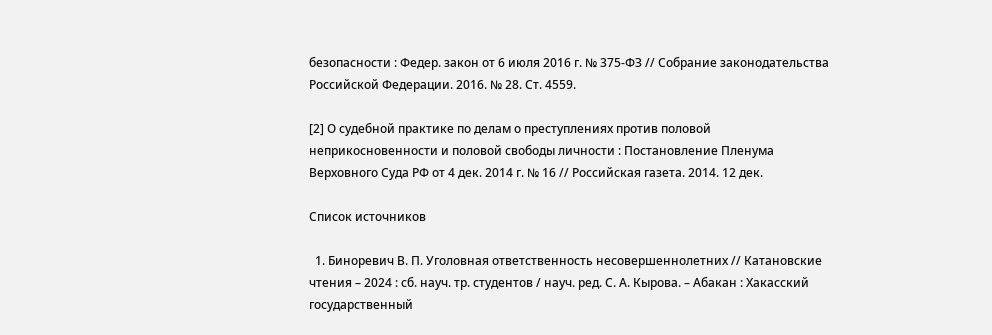безопасности : Федер. закон от 6 июля 2016 г. № 375-ФЗ // Собрание законодательства Российской Федерации. 2016. № 28. Ст. 4559.

[2] О судебной практике по делам о преступлениях против половой неприкосновенности и половой свободы личности : Постановление Пленума Верховного Суда РФ от 4 дек. 2014 г. № 16 // Российская газета. 2014. 12 дек.

Список источников

  1. Биноревич В. П. Уголовная ответственность несовершеннолетних // Катановские чтения – 2024 : сб. науч. тр. студентов / науч. ред. С. А. Кырова. – Абакан : Хакасский государственный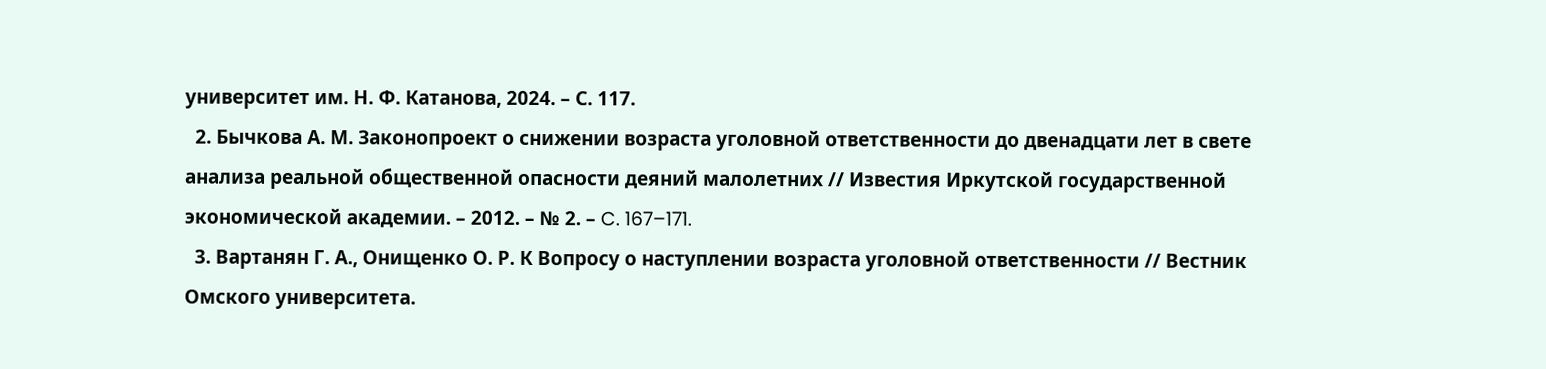университет им. Н. Ф. Катанова, 2024. – С. 117.
  2. Бычкова А. М. Законопроект о снижении возраста уголовной ответственности до двенадцати лет в свете анализа реальной общественной опасности деяний малолетних // Известия Иркутской государственной экономической академии. – 2012. – № 2. – C. 167–171.
  3. Вартанян Г. А., Онищенко О. Р. К Вопросу о наступлении возраста уголовной ответственности // Вестник Омского университета.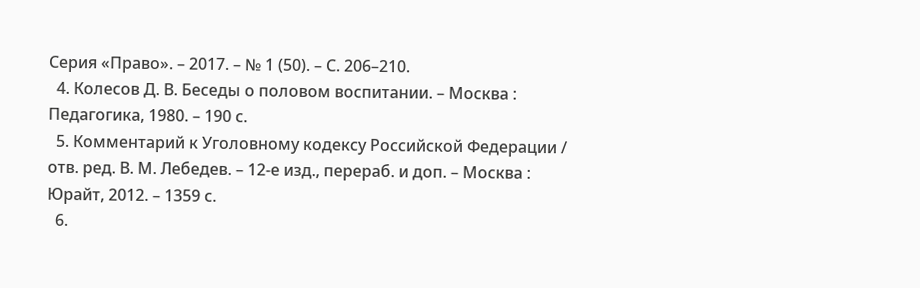Серия «Право». – 2017. – № 1 (50). – С. 206–210.
  4. Колесов Д. В. Беседы о половом воспитании. – Москва : Педагогика, 1980. – 190 с.
  5. Комментарий к Уголовному кодексу Российской Федерации / отв. ред. В. М. Лебедев. – 12-е изд., перераб. и доп. – Москва : Юрайт, 2012. – 1359 с.
  6.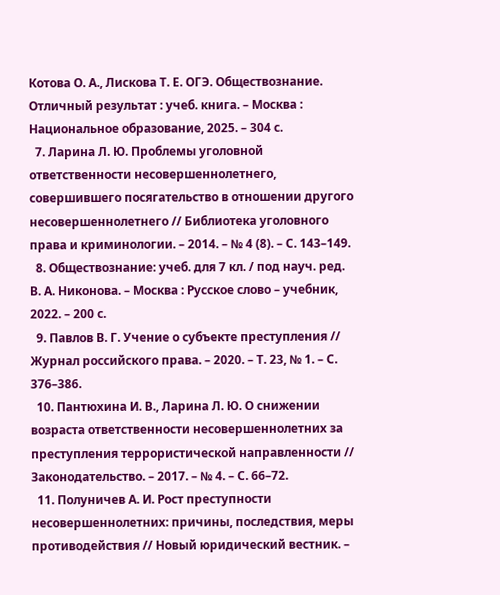Котова О. А., Лискова Т. Е. ОГЭ. Обществознание. Отличный результат : учеб. книга. – Москва : Национальное образование, 2025. – 304 с.
  7. Ларина Л. Ю. Проблемы уголовной ответственности несовершеннолетнего, совершившего посягательство в отношении другого несовершеннолетнего // Библиотека уголовного права и криминологии. – 2014. – № 4 (8). – С. 143–149.
  8. Обществознание: учеб. для 7 кл. / под науч. ред. В. А. Никонова. – Москва : Русское слово – учебник, 2022. – 200 с.
  9. Павлов В. Г. Учение о субъекте преступления // Журнал российского права. – 2020. – Т. 23, № 1. – С. 376–386.
  10. Пантюхина И. В., Ларина Л. Ю. О снижении возраста ответственности несовершеннолетних за преступления террористической направленности // Законодательство. – 2017. – № 4. – С. 66–72.
  11. Полуничев А. И. Рост преступности несовершеннолетних: причины, последствия, меры противодействия // Новый юридический вестник. –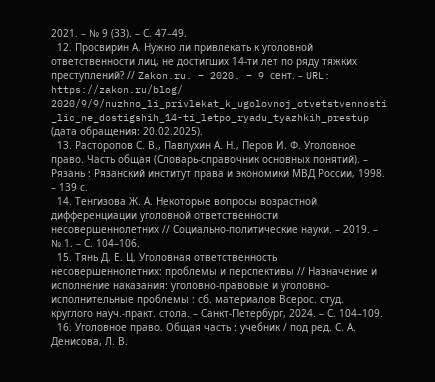2021. – № 9 (33). – С. 47–49.
  12. Просвирин А. Нужно ли привлекать к уголовной ответственности лиц, не достигших 14-ти лет по ряду тяжких преступлений? // Zakon.ru. – 2020. – 9 сент. – URL: https://zakon.ru/blog/ 2020/9/9/nuzhno_li_privlekat_k_ugolovnoj_otvetstvennosti _lic_ne_dostigshih_14-ti_letpo_ryadu_tyazhkih_prestup (дата обращения: 20.02.2025).
  13. Расторопов С. В., Павлухин А. Н., Перов И. Ф. Уголовное право. Часть общая (Словарь-справочник основных понятий). – Рязань : Рязанский институт права и экономики МВД России, 1998. – 139 с.
  14. Тенгизова Ж. А. Некоторые вопросы возрастной дифференциации уголовной ответственности несовершеннолетних // Социально-политические науки. – 2019. – № 1. – С. 104–106.
  15. Тянь Д. Е. Ц. Уголовная ответственность несовершеннолетних: проблемы и перспективы // Назначение и исполнение наказания: уголовно-правовые и уголовно-исполнительные проблемы : сб. материалов Всерос. студ. круглого науч.-практ. стола. – Санкт-Петербург, 2024. – С. 104–109.
  16. Уголовное право. Общая часть : учебник / под ред. С. А. Денисова, Л. В.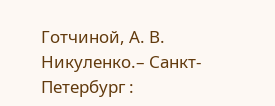Готчиной, А. В. Никуленко.– Санкт-Петербург :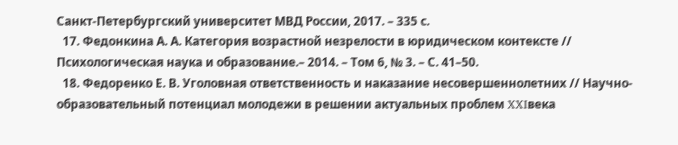Санкт-Петербургский университет МВД России, 2017. – 335 с.
  17. Федонкина А. А. Категория возрастной незрелости в юридическом контексте // Психологическая наука и образование.– 2014. – Том 6, № 3. – С. 41–50.
  18. Федоренко Е. В. Уголовная ответственность и наказание несовершеннолетних // Научно-образовательный потенциал молодежи в решении актуальных проблем XXIвека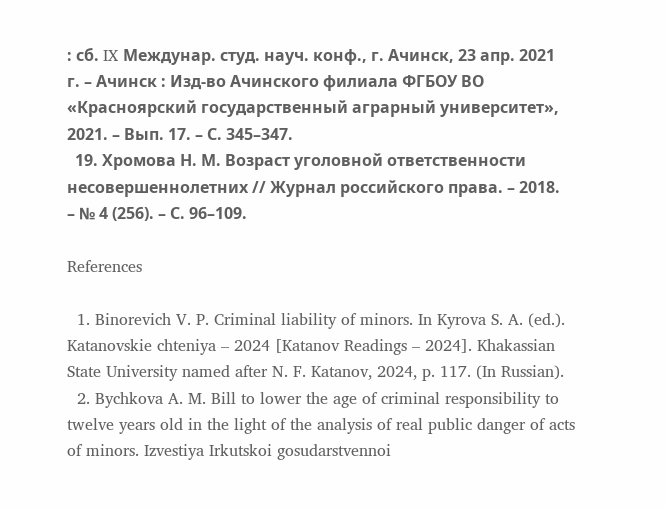: сб. IX Междунар. студ. науч. конф., г. Ачинск, 23 апр. 2021 г. – Ачинск : Изд-во Ачинского филиала ФГБОУ ВО «Красноярский государственный аграрный университет», 2021. – Вып. 17. – С. 345–347.
  19. Хромова Н. М. Возраст уголовной ответственности несовершеннолетних // Журнал российского права. – 2018. – № 4 (256). – С. 96–109.

References

  1. Binorevich V. P. Criminal liability of minors. In Kyrova S. A. (ed.). Katanovskie chteniya – 2024 [Katanov Readings – 2024]. Khakassian State University named after N. F. Katanov, 2024, p. 117. (In Russian).
  2. Bychkova A. M. Bill to lower the age of criminal responsibility to twelve years old in the light of the analysis of real public danger of acts of minors. Izvestiya Irkutskoi gosudarstvennoi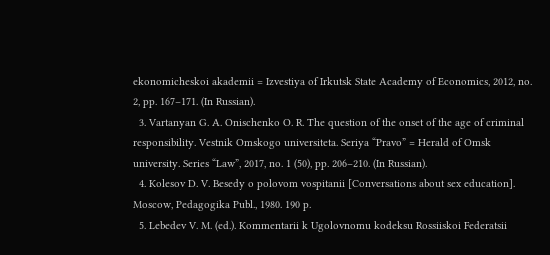ekonomicheskoi akademii = Izvestiya of Irkutsk State Academy of Economics, 2012, no. 2, pp. 167–171. (In Russian).
  3. Vartanyan G. A. Onischenko O. R. The question of the onset of the age of criminal responsibility. Vestnik Omskogo universiteta. Seriya “Pravo” = Herald of Omsk university. Series “Law”, 2017, no. 1 (50), pp. 206–210. (In Russian).
  4. Kolesov D. V. Besedy o polovom vospitanii [Conversations about sex education]. Moscow, Pedagogika Publ., 1980. 190 p.
  5. Lebedev V. M. (ed.). Kommentarii k Ugolovnomu kodeksu Rossiiskoi Federatsii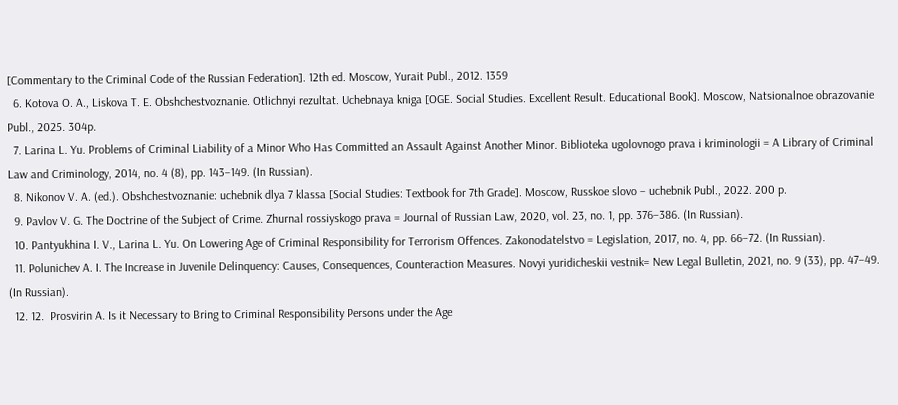[Commentary to the Criminal Code of the Russian Federation]. 12th ed. Moscow, Yurait Publ., 2012. 1359
  6. Kotova O. A., Liskova T. E. Obshchestvoznanie. Otlichnyi rezultat. Uchebnaya kniga [OGE. Social Studies. Excellent Result. Educational Book]. Moscow, Natsionalnoe obrazovanie Publ., 2025. 304p.
  7. Larina L. Yu. Problems of Criminal Liability of a Minor Who Has Committed an Assault Against Another Minor. Biblioteka ugolovnogo prava i kriminologii = A Library of Criminal Law and Criminology, 2014, no. 4 (8), pp. 143–149. (In Russian).
  8. Nikonov V. A. (ed.). Obshchestvoznanie: uchebnik dlya 7 klassa [Social Studies: Textbook for 7th Grade]. Moscow, Russkoe slovo – uchebnik Publ., 2022. 200 p.
  9. Pavlov V. G. The Doctrine of the Subject of Crime. Zhurnal rossiyskogo prava = Journal of Russian Law, 2020, vol. 23, no. 1, pp. 376–386. (In Russian).
  10. Pantyukhina I. V., Larina L. Yu. On Lowering Age of Criminal Responsibility for Terrorism Offences. Zakonodatelstvo = Legislation, 2017, no. 4, pp. 66–72. (In Russian).
  11. Polunichev A. I. The Increase in Juvenile Delinquency: Causes, Consequences, Counteraction Measures. Novyi yuridicheskii vestnik= New Legal Bulletin, 2021, no. 9 (33), pp. 47–49. (In Russian).
  12. 12.  Prosvirin A. Is it Necessary to Bring to Criminal Responsibility Persons under the Age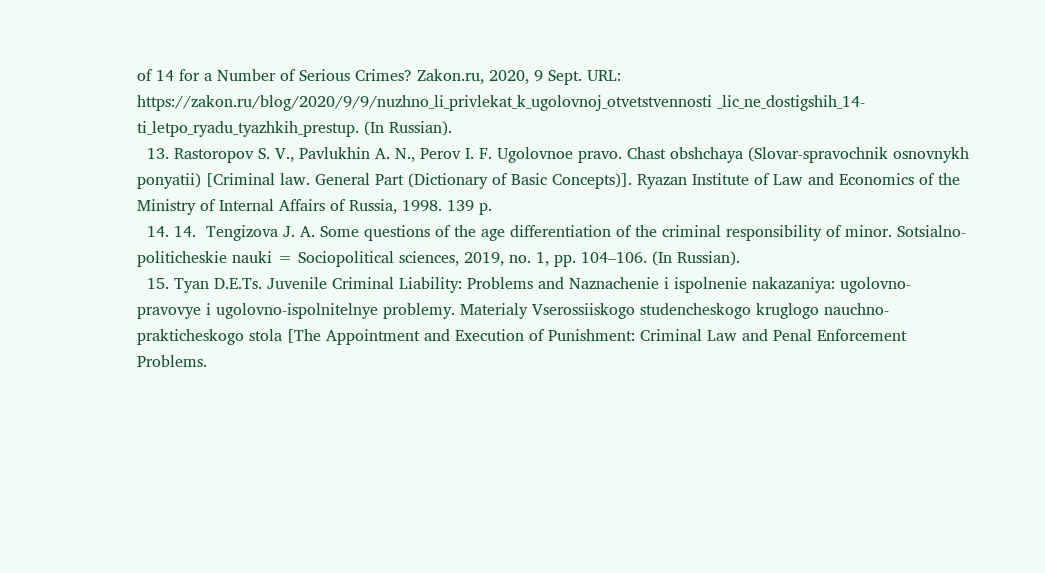of 14 for a Number of Serious Crimes? Zakon.ru, 2020, 9 Sept. URL: https://zakon.ru/blog/2020/9/9/nuzhno_li_privlekat_k_ugolovnoj_otvetstvennosti _lic_ne_dostigshih_14-ti_letpo_ryadu_tyazhkih_prestup. (In Russian).
  13. Rastoropov S. V., Pavlukhin A. N., Perov I. F. Ugolovnoe pravo. Chast obshchaya (Slovar-spravochnik osnovnykh ponyatii) [Criminal law. General Part (Dictionary of Basic Concepts)]. Ryazan Institute of Law and Economics of the Ministry of Internal Affairs of Russia, 1998. 139 p.
  14. 14.  Tengizova J. A. Some questions of the age differentiation of the criminal responsibility of minor. Sotsialno-politicheskie nauki = Sociopolitical sciences, 2019, no. 1, pp. 104–106. (In Russian).
  15. Tyan D.E.Ts. Juvenile Criminal Liability: Problems and Naznachenie i ispolnenie nakazaniya: ugolovno-pravovye i ugolovno-ispolnitelnye problemy. Materialy Vserossiiskogo studencheskogo kruglogo nauchno-prakticheskogo stola [The Appointment and Execution of Punishment: Criminal Law and Penal Enforcement Problems.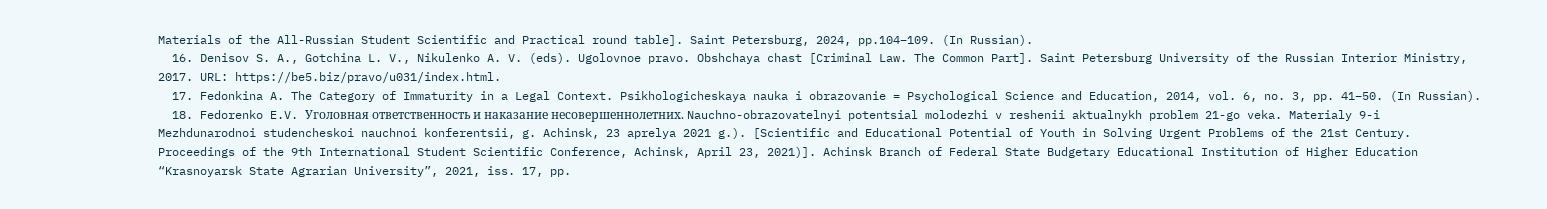Materials of the All-Russian Student Scientific and Practical round table]. Saint Petersburg, 2024, pp.104–109. (In Russian).
  16. Denisov S. A., Gotchina L. V., Nikulenko A. V. (eds). Ugolovnoe pravo. Obshchaya chast [Criminal Law. The Common Part]. Saint Petersburg University of the Russian Interior Ministry, 2017. URL: https://be5.biz/pravo/u031/index.html.
  17. Fedonkina A. The Category of Immaturity in a Legal Context. Psikhologicheskaya nauka i obrazovanie = Psychological Science and Education, 2014, vol. 6, no. 3, pp. 41–50. (In Russian).
  18. Fedorenko E.V. Уголовная ответственность и наказание несовершеннолетних. Nauchno-obrazovatelnyi potentsial molodezhi v reshenii aktualnykh problem 21-go veka. Materialy 9-i Mezhdunarodnoi studencheskoi nauchnoi konferentsii, g. Achinsk, 23 aprelya 2021 g.). [Scientific and Educational Potential of Youth in Solving Urgent Problems of the 21st Century. Proceedings of the 9th International Student Scientific Conference, Achinsk, April 23, 2021)]. Achinsk Branch of Federal State Budgetary Educational Institution of Higher Education “Krasnoyarsk State Agrarian University”, 2021, iss. 17, pp.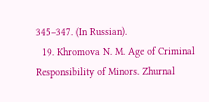345–347. (In Russian).
  19. Khromova N. M. Age of Criminal Responsibility of Minors. Zhurnal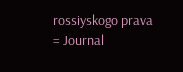rossiyskogo prava = Journal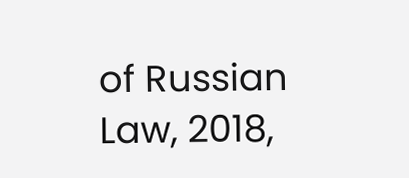of Russian Law, 2018,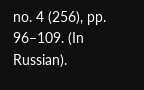no. 4 (256), pp. 96–109. (In Russian).